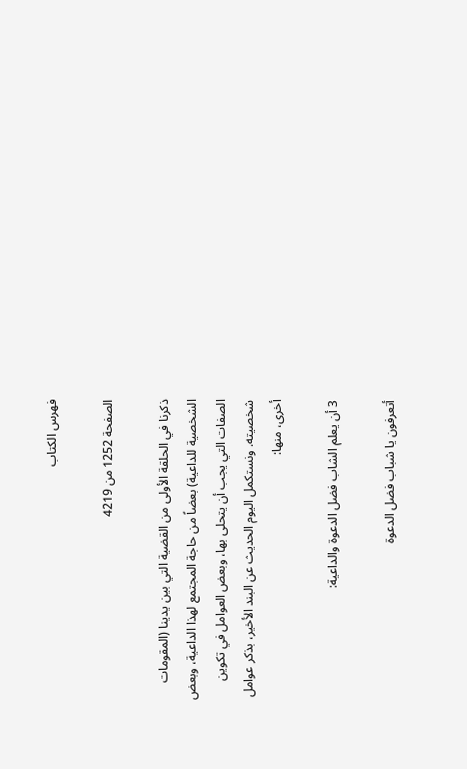فهرس الكتاب

الصفحة 1252 من 4219

ذكرنا في الحلقة الأولى من القضية التي بين يدينا (المقومات الشخصية للداعية) بعضاً من حاجة المجتمع لهذا الداعية، وبعض الصفات التي يجب أن يتحلى بها، وبعض العوامل في تكوين شخصيته. ونستكمل اليوم الحديث عن البند الأخير، بذكر عوامل أخرى، منها:

3 أن يعلم الشاب فضل الدعوة والداعية:

أتعرفون يا شباب فضل الدعوة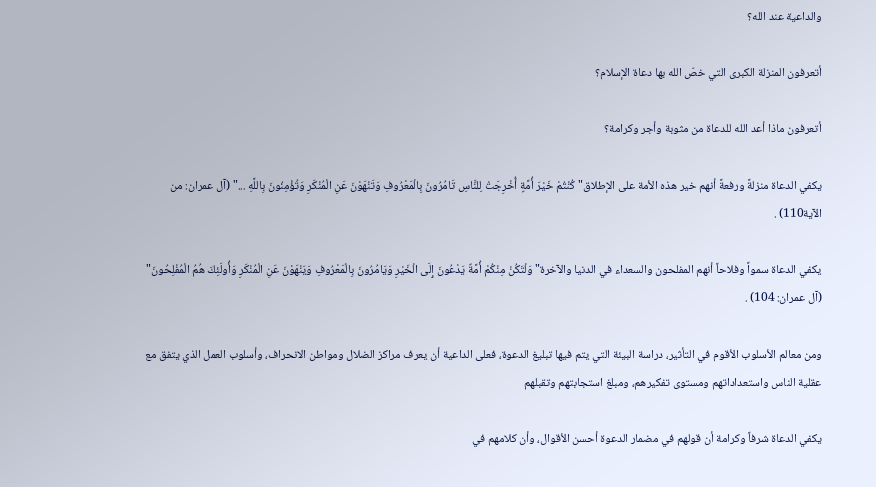والداعية عند الله؟

أتعرفون المنزلة الكبرى التي خصّ الله بها دعاة الإسلام؟

أتعرفون ماذا أعد الله للدعاة من مثوبة وأجر وكرامة؟

يكفي الدعاة منزلةً ورفعةً أنهم خير هذه الأمة على الإطلاق"كُنْتُمْ خَيْرَ أُمَّةٍ أُخْرِجَتْ لِلنَّاسِ تَامُرُونَ بِالْمَعْرُوفِ وَتَنْهَوْنَ عَنِ الْمُنْكَرِ وَتُؤْمِنُونَ بِاللَّهِ ..." (آل عمران: من الآية110) .

يكفي الدعاة سمواً وفلاحاً أنهم المفلحون والسعداء في الدنيا والآخرة"وَلْتَكُنْ مِنْكُمْ أُمَّةٌ يَدْعُونَ إِلَى الْخَيْرِ وَيَامُرُونَ بِالْمَعْرُوفِ وَيَنْهَوْنَ عَنِ الْمُنْكَرِ وَأُولَئِكَ هُمُ الْمُفْلِحُونَ" (آل عمران: 104) .

ومن معالم الأسلوب الأقوم في التأثير، دراسة البيئة التي يتم فيها تبليغ الدعوة، فعلى الداعية أن يعرف مراكز الضلال ومواطن الانحراف، وأسلوب العمل الذي يتفق مع عقلية الناس واستعداداتهم ومستوى تفكيرهم، ومبلغ استجابتهم وتقبلهم

يكفي الدعاة شرفاً وكرامة أن قولهم في مضمار الدعوة أحسن الأقوال، وأن كلامهم في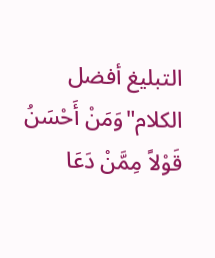التبليغ أفضل الكلام"وَمَنْ أَحْسَنُ قَوْلاً مِمَّنْ دَعَا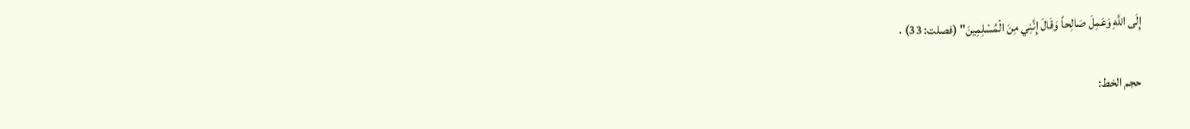إِلَى اللَّهِ وَعَمِلَ صَالِحاً وَقَالَ إِنَّنِي مِنَ الْمُسْلِمِينَ" (فصلت: 33) .

حجم الخط: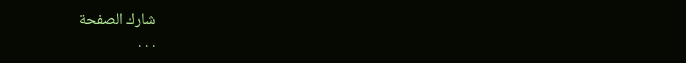شارك الصفحة
. . .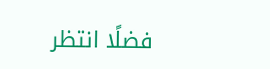فضلًا انتظر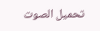تحميل الصوت